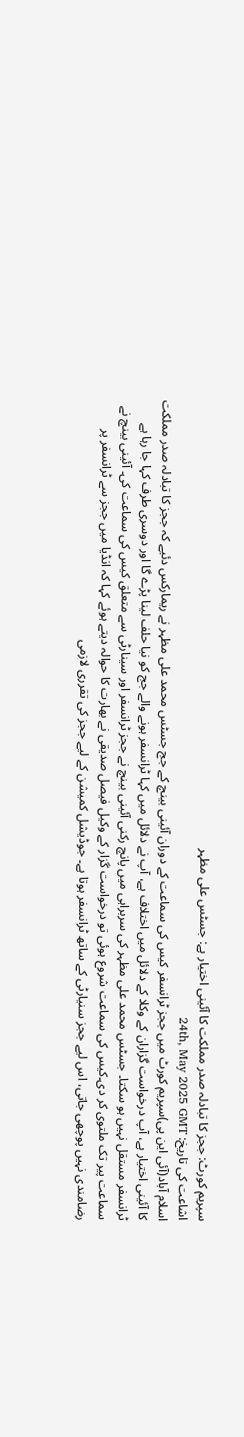سپریم کورٹ: ججز کا تبادلہ صدر مملکت کا آئینی اختیار ہے: جسٹس علی مظہر
اشاعت کی تاریخ: 24th, May 2025 GMT
اسلام آباد(آئی این پی)سپریم کورٹ میں ججز ٹرانسفر کیس کی سماعت کے دوران آئینی بینچ کے جج جسٹس محمد علی مظہر نے ریمارکس دئیے کہ ججز کا تبادلہ صدر مملکت کا آئینی اختیار ہے، آپ درخواست گزاران کے وکلا کے دلائل میں اختلاف ہے، آپ نے دلائل میں کہا ٹرانسفر ہونے والے جج کو نیا حلف لینا پڑے گا اور دوسری طرف کہا جا رہا ہے ٹرانسفر مستقل نہیں ہو سکتا۔ جسٹس محمد علی مظہر کی سربراہی میں پانچ رکنی آئینی بینچ نے ججز ٹرانسفر اور سینارٹی سے متعلق کیس کی سماعت کی۔ آئینی بینچ نے سماعت پیر تک ملتوی کر دی۔کیس کی سماعت شروع ہوئی تو درخواست گزار کے وکیل فیصل صدیقی نے بھارت کا حوالہ دیتے ہوئے کہا کہ انڈیا میں ججز سے ٹرانسفر پر رضامندی نہیں پوچھی جاتی، اس لیے ججز سنیارٹی کے ساتھ ٹرانسفر ہوتا ہے۔ جوڈیشل کمیشن کے لیے ججز کی تقرری لازمی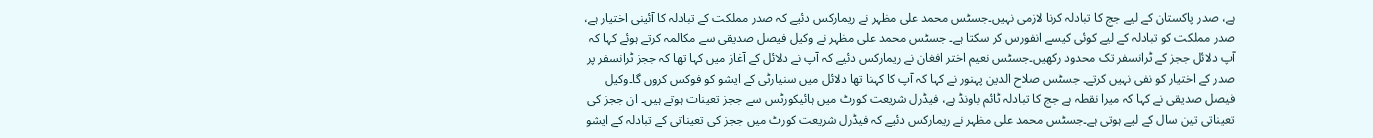ہے، صدر پاکستان کے لیے جج کا تبادلہ کرنا لازمی نہیں۔جسٹس محمد علی مظہر نے ریمارکس دئیے کہ صدر مملکت کے تبادلہ کا آئینی اختیار ہے، صدر مملکت کو تبادلہ کے لیے کوئی کیسے انفورس کر سکتا ہے۔ جسٹس محمد علی مظہر نے وکیل فیصل صدیقی سے مکالمہ کرتے ہوئے کہا کہ آپ دلائل ججز کے ٹرانسفر تک محدود رکھیں۔جسٹس نعیم اختر افغان نے ریمارکس دئیے کہ آپ نے دلائل کے آغاز میں کہا تھا کہ ججز ٹرانسفر پر صدر کے اختیار کو نفی نہیں کرتے۔ جسٹس صلاح الدین پہنور نے کہا کہ آپ کا کہنا تھا دلائل میں سنیارٹی کے ایشو کو فوکس کروں گا۔وکیل فیصل صدیقی نے کہا کہ میرا نقطہ ہے جج کا تبادلہ ٹائم باونڈ ہے، فیڈرل شریعت کورٹ میں ہائیکورٹس سے ججز تعینات ہوتے ہیں۔ ان ججز کی تعیناتی تین سال کے لیے ہوتی ہے۔جسٹس محمد علی مظہر نے ریمارکس دئیے کہ فیڈرل شریعت کورٹ میں ججز کی تعیناتی کے تبادلہ کے ایشو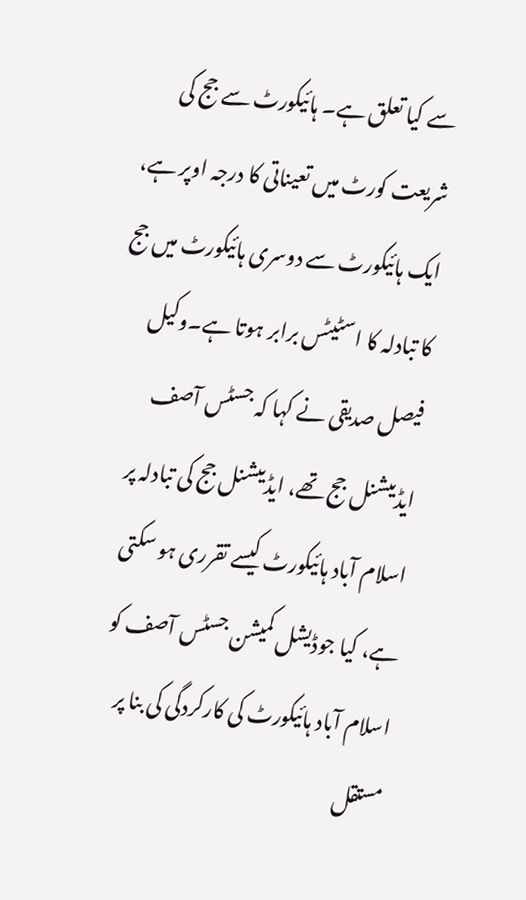سے کیا تعلق ہے۔ ہائیکورٹ سے جج کی شریعت کورٹ میں تعیناتی کا درجہ اوپر ہے، ایک ہائیکورٹ سے دوسری ہائیکورٹ میں جج کا تبادلہ کا اسٹیٹس برابر ہوتا ہے۔وکیل فیصل صدیقی نے کہا کہ جسٹس آصف ایڈیںشنل جج تھے، ایڈیںشنل جج کی تبادلہ پر اسلام آباد ہائیکورٹ کیسے تقرری ہو سکتی ہے، کیا جوڈیشل کمیشن جسٹس آصف کو اسلام آباد ہائیکورٹ کی کارکردگی کی بنا پر مستقل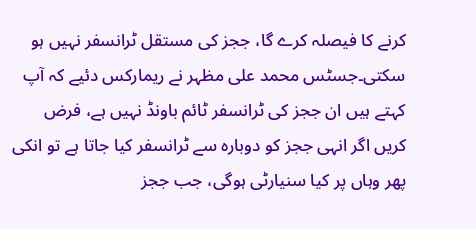کرنے کا فیصلہ کرے گا، ججز کی مستقل ٹرانسفر نہیں ہو سکتی۔جسٹس محمد علی مظہر نے ریمارکس دئیے کہ آپ کہتے ہیں ان ججز کی ٹرانسفر ٹائم باونڈ نہیں ہے، فرض کریں اگر انہی ججز کو دوبارہ سے ٹرانسفر کیا جاتا ہے تو انکی پھر وہاں پر کیا سنیارٹی ہوگی، جب ججز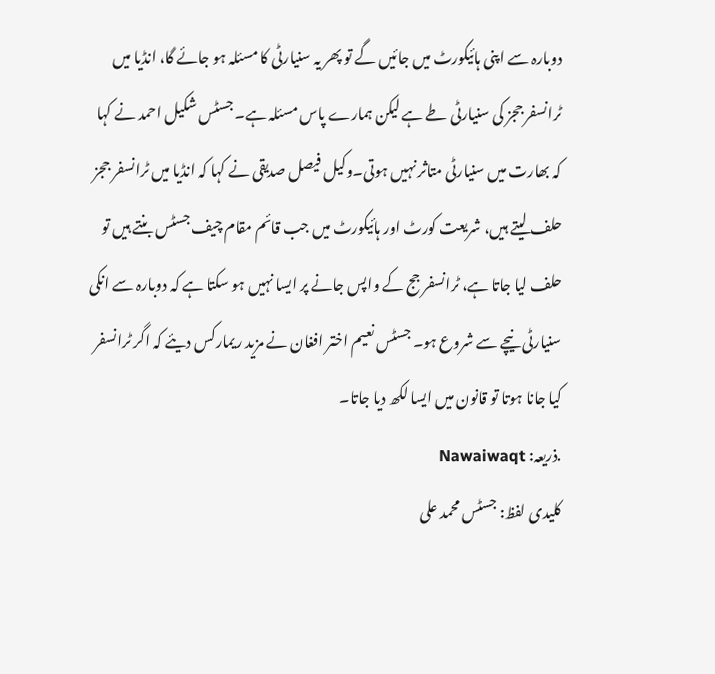دوبارہ سے اپنی ہائیکورٹ میں جائیں گے تو پھر یہ سنیارٹی کا مسئلہ ہو جائے گا، انڈیا میں ٹرانسفر ججز کی سنیارٹی طے ہے لیکن ہمارے پاس مسئلہ ہے۔ جسٹس شکیل احمد نے کہا کہ بھارت میں سنیارٹی متاثر نہیں ہوتی۔وکیل فیصل صدیقی نے کہا کہ انڈیا میں ٹرانسفر ججز حلف لیتے ہیں، شریعت کورٹ اور ہائیکورٹ میں جب قائم مقام چیف جسٹس بنتے ہیں تو حلف لیا جاتا ہے، ٹرانسفر جج کے واپس جانے پر ایسا نہیں ہو سکتا ہے کہ دوبارہ سے انکی سنیارٹی نیچے سے شروع ہو۔ جسٹس نعیم اختر افغان نے مزید ریمارکس دیئے کہ اگر ٹرانسفر کیا جانا ہوتا تو قانون میں ایسا لکھ دیا جاتا۔
.ذریعہ: Nawaiwaqt
کلیدی لفظ: جسٹس محمد علی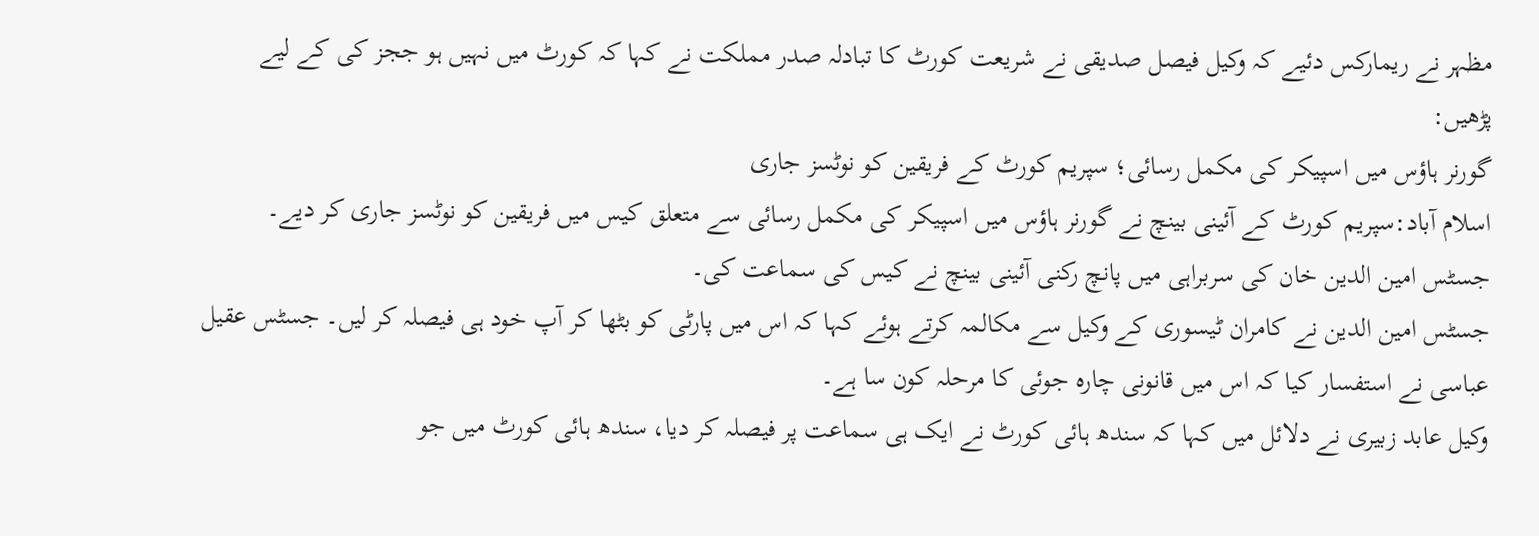مظہر نے ریمارکس دئیے کہ وکیل فیصل صدیقی نے شریعت کورٹ کا تبادلہ صدر مملکت نے کہا کہ کورٹ میں نہیں ہو ججز کی کے لیے
پڑھیں:
گورنر ہاؤس میں اسپیکر کی مکمل رسائی؛ سپریم کورٹ کے فریقین کو نوٹسز جاری
اسلام آباد:سپریم کورٹ کے آئینی بینچ نے گورنر ہاؤس میں اسپیکر کی مکمل رسائی سے متعلق کیس میں فریقین کو نوٹسز جاری کر دیے۔
جسٹس امین الدین خان کی سربراہی میں پانچ رکنی آئینی بینچ نے کیس کی سماعت کی۔
جسٹس امین الدین نے کامران ٹیسوری کے وکیل سے مکالمہ کرتے ہوئے کہا کہ اس میں پارٹی کو بٹھا کر آپ خود ہی فیصلہ کر لیں۔ جسٹس عقیل عباسی نے استفسار کیا کہ اس میں قانونی چارہ جوئی کا مرحلہ کون سا ہے۔
وکیل عابد زبیری نے دلائل میں کہا کہ سندھ ہائی کورٹ نے ایک ہی سماعت پر فیصلہ کر دیا، سندھ ہائی کورٹ میں جو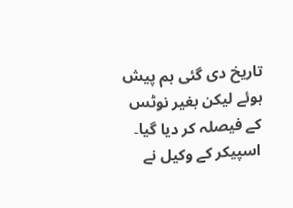تاریخ دی گئی ہم پیش ہوئے لیکن بغیر نوٹس کے فیصلہ کر دیا گیا۔
اسپیکر کے وکیل نے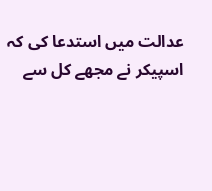عدالت میں استدعا کی کہ اسپیکر نے مجھے کل سے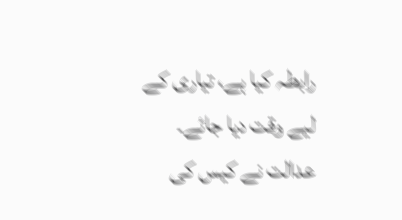رابطہ کیا ہے، تیاری کے لیے وقت دیا جائے۔
عدالت نے کیس کی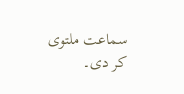سماعت ملتوی کر دی۔